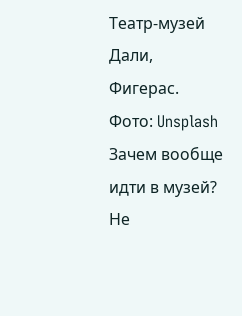Театр-музей Дали, Фигерас. Фото: Unsplash
Зачем вообще идти в музей? Не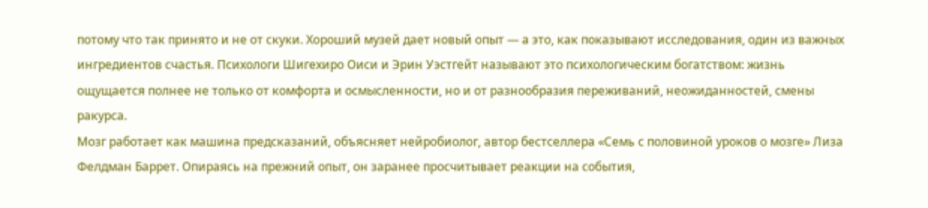потому что так принято и не от скуки. Хороший музей дает новый опыт — а это, как показывают исследования, один из важных ингредиентов счастья. Психологи Шигехиро Оиси и Эрин Уэстгейт называют это психологическим богатством: жизнь ощущается полнее не только от комфорта и осмысленности, но и от разнообразия переживаний, неожиданностей, смены ракурса.
Мозг работает как машина предсказаний, объясняет нейробиолог, автор бестселлера «Семь с половиной уроков о мозге» Лиза Фелдман Баррет. Опираясь на прежний опыт, он заранее просчитывает реакции на события,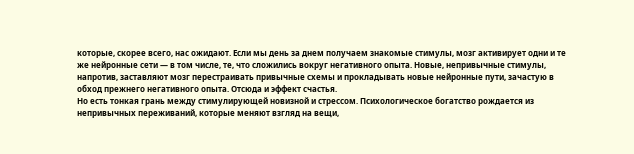которые, скорее всего, нас ожидают. Если мы день за днем получаем знакомые стимулы, мозг активирует одни и те же нейронные сети — в том числе, те, что сложились вокруг негативного опыта. Новые, непривычные стимулы, напротив, заставляют мозг перестраивать привычные схемы и прокладывать новые нейронные пути, зачастую в обход прежнего негативного опыта. Отсюда и эффект счастья.
Но есть тонкая грань между стимулирующей новизной и стрессом. Психологическое богатство рождается из непривычных переживаний, которые меняют взгляд на вещи,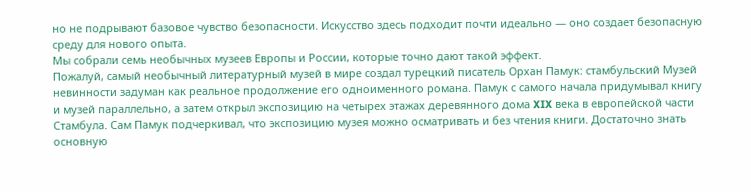но не подрывают базовое чувство безопасности. Искусство здесь подходит почти идеально — оно создает безопасную среду для нового опыта.
Мы собрали семь необычных музеев Европы и России, которые точно дают такой эффект.
Пожалуй, самый необычный литературный музей в мире создал турецкий писатель Орхан Памук: стамбульский Музей невинности задуман как реальное продолжение его одноименного романа. Памук с самого начала придумывал книгу и музей параллельно, а затем открыл экспозицию на четырех этажах деревянного дома XIX века в европейской части Стамбула. Сам Памук подчеркивал, что экспозицию музея можно осматривать и без чтения книги. Достаточно знать основную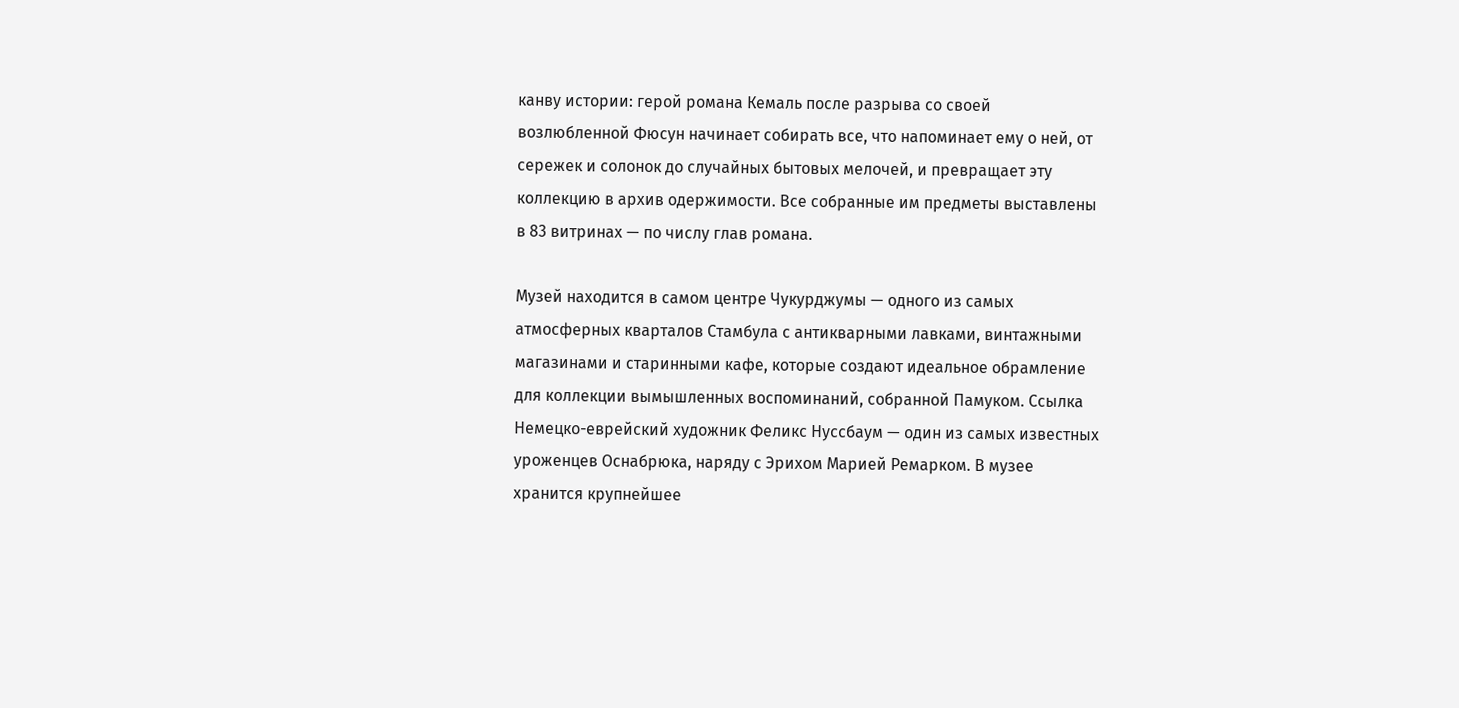канву истории: герой романа Кемаль после разрыва со своей возлюбленной Фюсун начинает собирать все, что напоминает ему о ней, от сережек и солонок до случайных бытовых мелочей, и превращает эту коллекцию в архив одержимости. Все собранные им предметы выставлены в 83 витринах — по числу глав романа.

Музей находится в самом центре Чукурджумы — одного из самых атмосферных кварталов Стамбула с антикварными лавками, винтажными магазинами и старинными кафе, которые создают идеальное обрамление для коллекции вымышленных воспоминаний, собранной Памуком. Ссылка
Немецко-еврейский художник Феликс Нуссбаум — один из самых известных уроженцев Оснабрюка, наряду с Эрихом Марией Ремарком. В музее хранится крупнейшее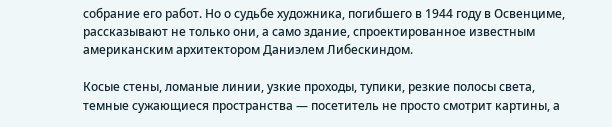собрание его работ. Но о судьбе художника, погибшего в 1944 году в Освенциме, рассказывают не только они, а само здание, спроектированное известным американским архитектором Даниэлем Либескиндом.

Косые стены, ломаные линии, узкие проходы, тупики, резкие полосы света, темные сужающиеся пространства — посетитель не просто смотрит картины, а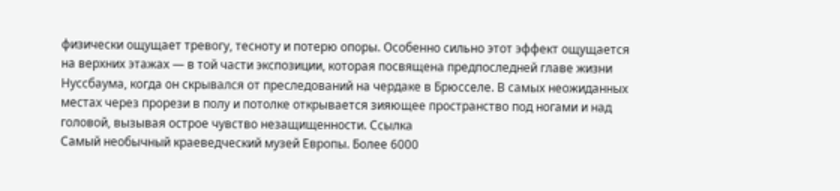физически ощущает тревогу, тесноту и потерю опоры. Особенно сильно этот эффект ощущается на верхних этажах — в той части экспозиции, которая посвящена предпоследней главе жизни Нуссбаума, когда он скрывался от преследований на чердаке в Брюсселе. В самых неожиданных местах через прорези в полу и потолке открывается зияющее пространство под ногами и над головой, вызывая острое чувство незащищенности. Ссылка
Самый необычный краеведческий музей Европы. Более 6000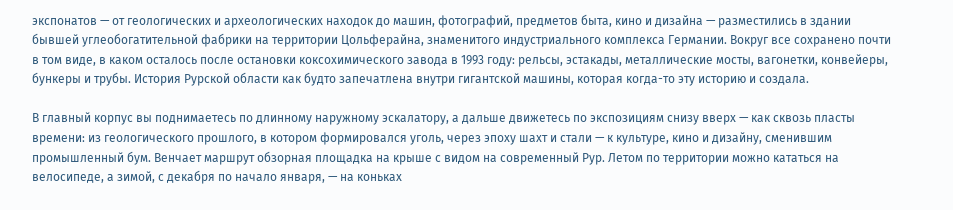экспонатов — от геологических и археологических находок до машин, фотографий, предметов быта, кино и дизайна — разместились в здании бывшей углеобогатительной фабрики на территории Цольферайна, знаменитого индустриального комплекса Германии. Вокруг все сохранено почти в том виде, в каком осталось после остановки коксохимического завода в 1993 году: рельсы, эстакады, металлические мосты, вагонетки, конвейеры, бункеры и трубы. История Рурской области как будто запечатлена внутри гигантской машины, которая когда-то эту историю и создала.

В главный корпус вы поднимаетесь по длинному наружному эскалатору, а дальше движетесь по экспозициям снизу вверх — как сквозь пласты времени: из геологического прошлого, в котором формировался уголь, через эпоху шахт и стали — к культуре, кино и дизайну, сменившим промышленный бум. Венчает маршрут обзорная площадка на крыше с видом на современный Рур. Летом по территории можно кататься на велосипеде, а зимой, с декабря по начало января, — на коньках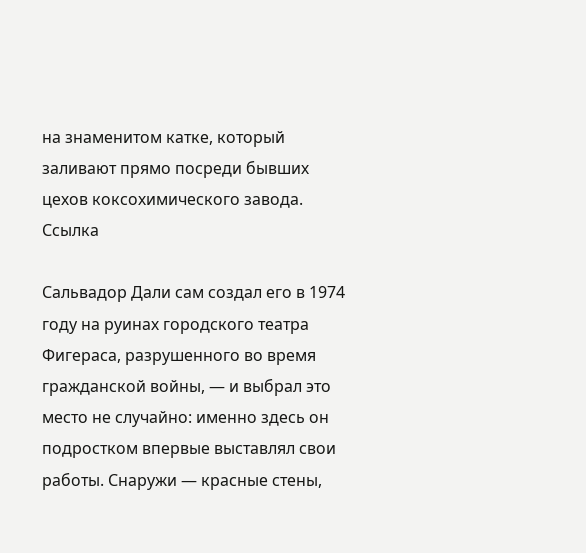на знаменитом катке, который заливают прямо посреди бывших цехов коксохимического завода. Ссылка

Сальвадор Дали сам создал его в 1974 году на руинах городского театра Фигераса, разрушенного во время гражданской войны, — и выбрал это место не случайно: именно здесь он подростком впервые выставлял свои работы. Снаружи — красные стены,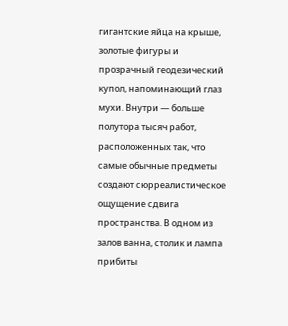гигантские яйца на крыше, золотые фигуры и прозрачный геодезический купол, напоминающий глаз мухи. Внутри — больше полутора тысяч работ, расположенных так, что самые обычные предметы создают сюрреалистическое ощущение сдвига пространства. В одном из залов ванна, столик и лампа прибиты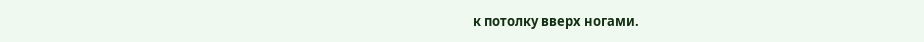к потолку вверх ногами.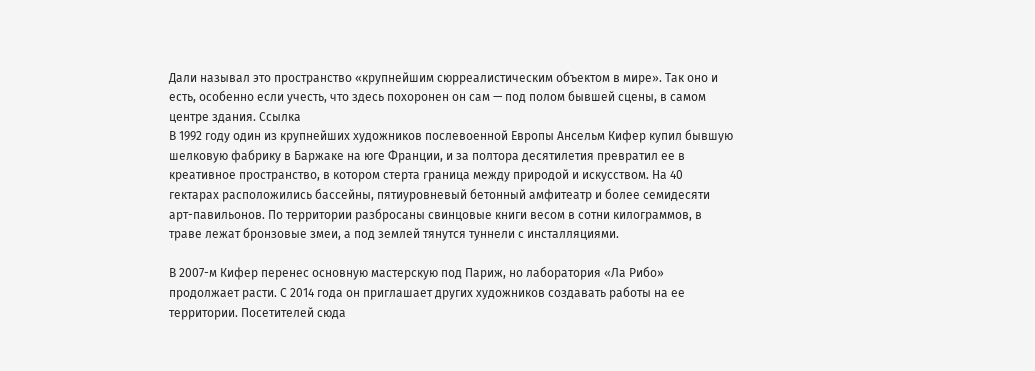Дали называл это пространство «крупнейшим сюрреалистическим объектом в мире». Так оно и есть, особенно если учесть, что здесь похоронен он сам — под полом бывшей сцены, в самом центре здания. Ссылка
В 1992 году один из крупнейших художников послевоенной Европы Ансельм Кифер купил бывшую шелковую фабрику в Баржаке на юге Франции, и за полтора десятилетия превратил ее в креативное пространство, в котором стерта граница между природой и искусством. На 40 гектарах расположились бассейны, пятиуровневый бетонный амфитеатр и более семидесяти арт-павильонов. По территории разбросаны свинцовые книги весом в сотни килограммов, в траве лежат бронзовые змеи, а под землей тянутся туннели с инсталляциями.

В 2007-м Кифер перенес основную мастерскую под Париж, но лаборатория «Ла Рибо» продолжает расти. С 2014 года он приглашает других художников создавать работы на ее территории. Посетителей сюда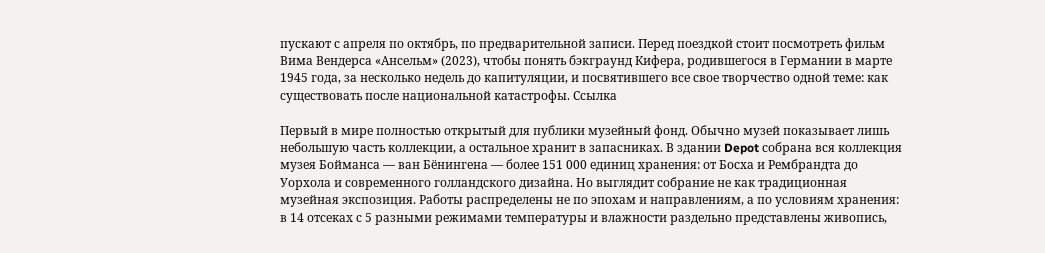пускают с апреля по октябрь, по предварительной записи. Перед поездкой стоит посмотреть фильм Вима Вендерса «Ансельм» (2023), чтобы понять бэкграунд Кифера, родившегося в Германии в марте 1945 года, за несколько недель до капитуляции, и посвятившего все свое творчество одной теме: как существовать после национальной катастрофы. Ссылка

Первый в мире полностью открытый для публики музейный фонд. Обычно музей показывает лишь небольшую часть коллекции, а остальное хранит в запасниках. В здании Depot собрана вся коллекция музея Бойманса — ван Бёнингена — более 151 000 единиц хранения: от Босха и Рембрандта до Уорхола и современного голландского дизайна. Но выглядит собрание не как традиционная музейная экспозиция. Работы распределены не по эпохам и направлениям, а по условиям хранения: в 14 отсеках с 5 разными режимами температуры и влажности раздельно представлены живопись,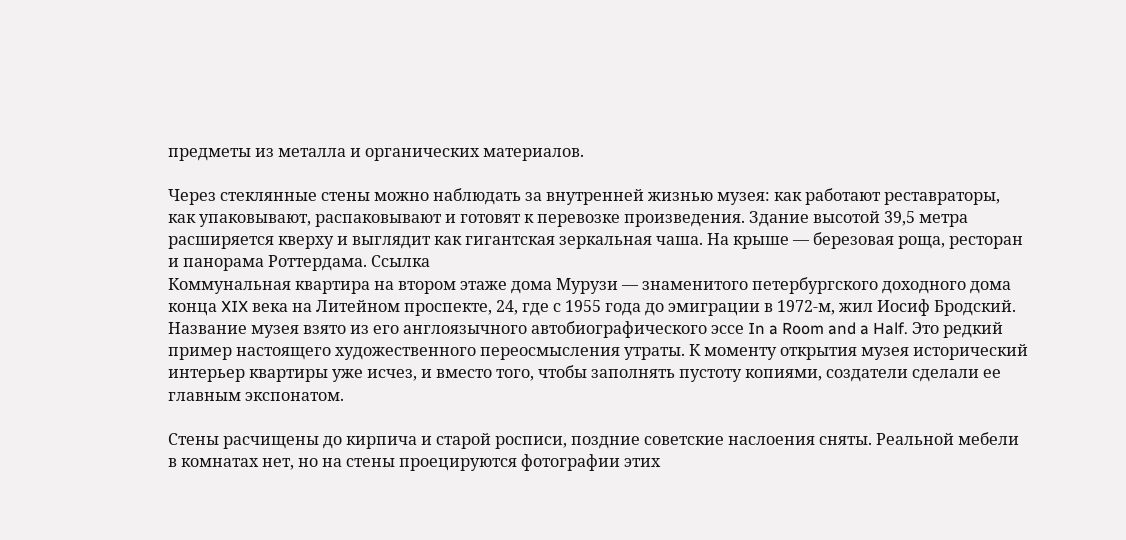предметы из металла и органических материалов.

Через стеклянные стены можно наблюдать за внутренней жизнью музея: как работают реставраторы, как упаковывают, распаковывают и готовят к перевозке произведения. Здание высотой 39,5 метра расширяется кверху и выглядит как гигантская зеркальная чаша. На крыше — березовая роща, ресторан и панорама Роттердама. Ссылка
Коммунальная квартира на втором этаже дома Мурузи — знаменитого петербургского доходного дома конца XIX века на Литейном проспекте, 24, где с 1955 года до эмиграции в 1972-м, жил Иосиф Бродский. Название музея взято из его англоязычного автобиографического эссе In a Room and a Half. Это редкий пример настоящего художественного переосмысления утраты. К моменту открытия музея исторический интерьер квартиры уже исчез, и вместо того, чтобы заполнять пустоту копиями, создатели сделали ее главным экспонатом.

Стены расчищены до кирпича и старой росписи, поздние советские наслоения сняты. Реальной мебели в комнатах нет, но на стены проецируются фотографии этих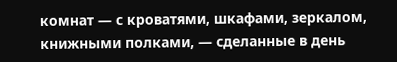комнат — с кроватями, шкафами, зеркалом, книжными полками, — сделанные в день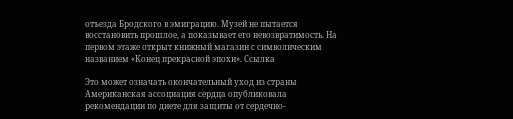отъезда Бродского в эмиграцию. Музей не пытается восстановить прошлое, а показывает его невозвратимость. На первом этаже открыт книжный магазин с символическим названием «Конец прекрасной эпохи». Ссылка

Это может означать окончательный уход из страны
Американская ассоциация сердца опубликовала рекомендации по диете для защиты от сердечно-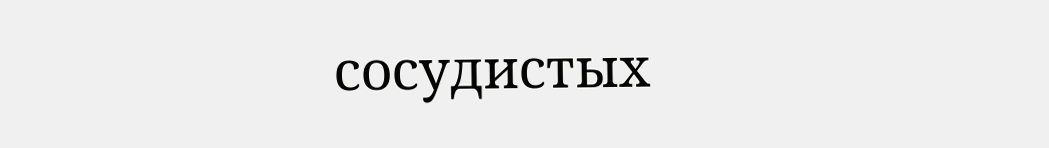сосудистых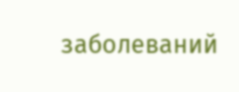заболеваний